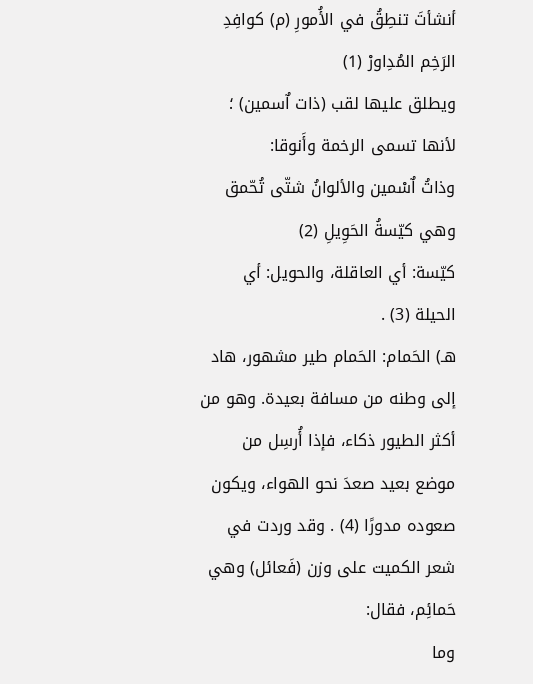أنشأتَ تنطِقُ في الأُمورِ (م) كوافِدِ الرَخِم المُدِاورْ (1)
ويطلق عليها لقب (ذات اٌسمين) ؛ لأنها تسمى الرخمة وأَنوقا:
وذاتُ اٌسْمين والألوانُ شتّى تُحّمق وهي كيّسةُ الحَوِيلِ (2)
كيّسة: أي العاقلة، والحويل: أي الحيلة (3) .
هـ) الحَمام: الحَمام طير مشهور، هاد إلى وطنه من مسافة بعيدة. وهو من أكثر الطيور ذكاء، فإذا أُرسِل من موضع بعيد صعدَ نحو الهواء، ويكون صعوده مدورًا (4) . وقد وردت في شعر الكميت على وزن (فَعائل) وهي حَمائِم، فقال:
وما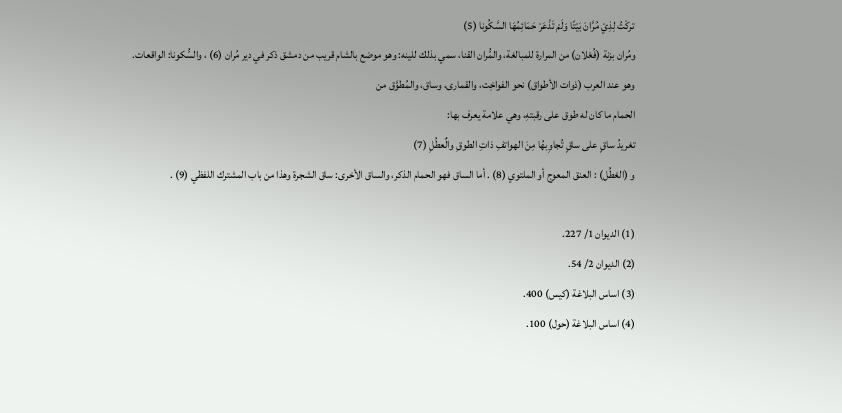تركْتُ لِذِيْ مُرَّانَ بَيْتًا وَلَمْ تَذْعَرْ حَمَائِمُهَا السَّكُونا (5)
ومُران بزنة (فُعْلان) من المرارة للمبالغة، والمُّران القنا، سمي بذلك للينه: وهو موضع بالشام قريب من دمشق ذكر في دير مُران (6) ، والسُّكونا: الواقعات.
وهو عند العرب (ذوات الأطواق) نحو الفواخِت، والقمارى، وساق، والمُطوَّق من
الحمام ما كان له طوق على رقبتهِ، وهي علامة يعرف بها:
تغريدُ ساقٍ على ساقٍ تُجاوِبهُا مِنَ الهواتفِ ذاتِ الطوقِ والٌعطُلِ (7)
و (العْطُل) : العنق المعوج أو الملتوي (8) . أما الساق فهو الحمام الذكر، والساق الأخرى: ساق الشجرة وهذا من باب المشترك اللفظي (9) .

(1) الديوان 1/ 227.
(2) الديوان 2/ 54.
(3) اساس البلاغة (كيس) 400.
(4) اساس البلاغة (حول) 100.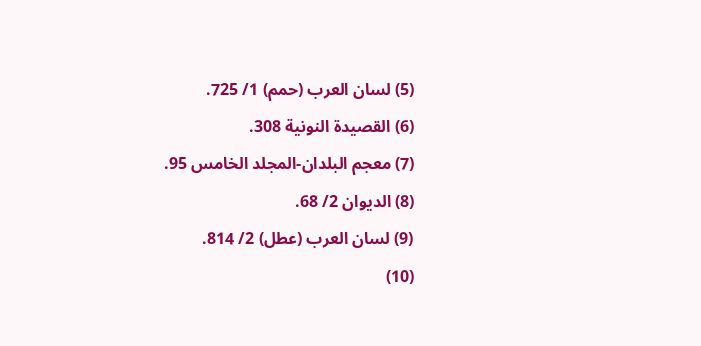(5) لسان العرب (حمم) 1/ 725.
(6) القصيدة النونية 308.
(7) معجم البلدان-المجلد الخامس 95.
(8) الديوان 2/ 68.
(9) لسان العرب (عطل) 2/ 814.
(10)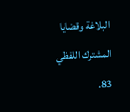البلاغة وقضايا المشترك اللفظي 83.